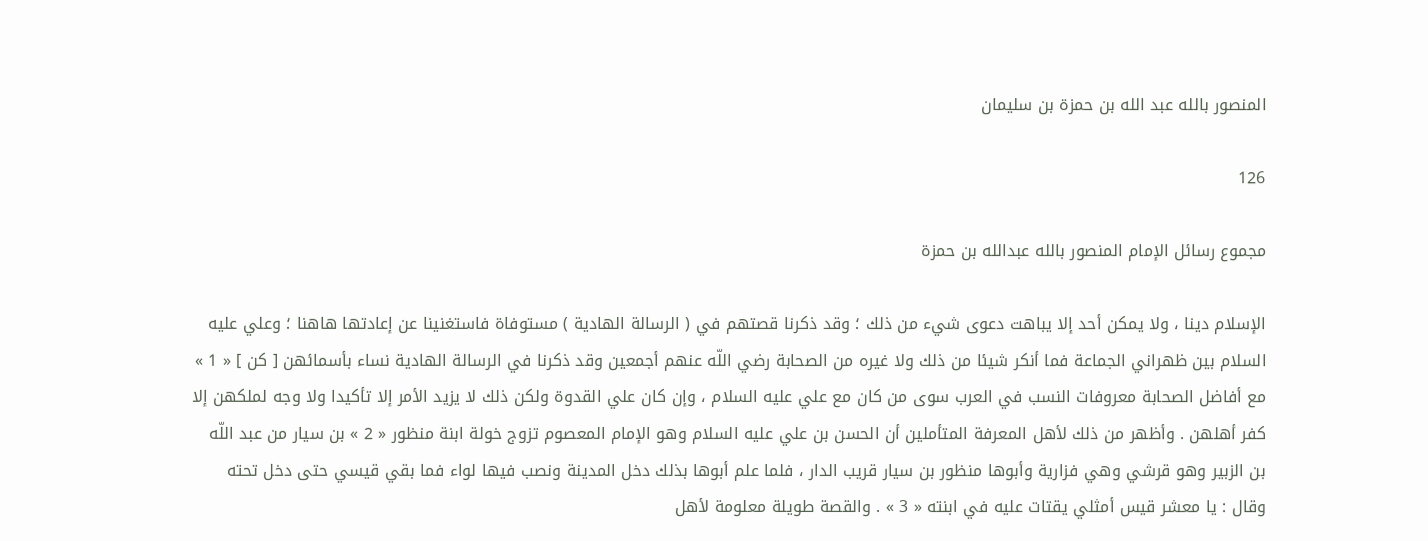المنصور بالله عبد الله بن حمزة بن سليمان

126

مجموع رسائل الإمام المنصور بالله عبدالله بن حمزة

الإسلام دينا ، ولا يمكن أحد إلا يباهت دعوى شيء من ذلك ؛ وقد ذكرنا قصتهم في ( الرسالة الهادية ) مستوفاة فاستغنينا عن إعادتها هاهنا ؛ وعلي عليه السلام بين ظهراني الجماعة فما أنكر شيئا من ذلك ولا غيره من الصحابة رضي اللّه عنهم أجمعين وقد ذكرنا في الرسالة الهادية نساء بأسمائهن [ كن ] « 1 » مع أفاضل الصحابة معروفات النسب في العرب سوى من كان مع علي عليه السلام ، وإن كان علي القدوة ولكن ذلك لا يزيد الأمر إلا تأكيدا ولا وجه لملكهن إلا كفر أهلهن . وأظهر من ذلك لأهل المعرفة المتأملين أن الحسن بن علي عليه السلام وهو الإمام المعصوم تزوج خولة ابنة منظور « 2 » بن سيار من عبد اللّه بن الزبير وهو قرشي وهي فزارية وأبوها منظور بن سيار قريب الدار ، فلما علم أبوها بذلك دخل المدينة ونصب فيها لواء فما بقي قيسي حتى دخل تحته وقال : يا معشر قيس أمثلي يقتات عليه في ابنته « 3 » . والقصة طويلة معلومة لأهل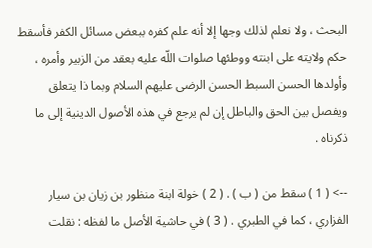البحث ، ولا نعلم لذلك وجها إلا أنه علم كفره ببعض مسائل الكفر فأسقط حكم ولايته على ابنته ووطئها صلوات اللّه عليه بعقد من الزبير وأمره ، وأولدها الحسن السبط الحسن الرضى عليهم السلام وبما ذا يتعلق ويفصل بين الحق والباطل إن لم يرجع في هذه الأصول الدينية إلى ما ذكرناه .

--> ( 1 ) سقط من ( ب ) . ( 2 ) خولة ابنة منظور بن زيان بن سيار الفزاري ، كما في الطبري . ( 3 ) في حاشية الأصل ما لفظه : نقلت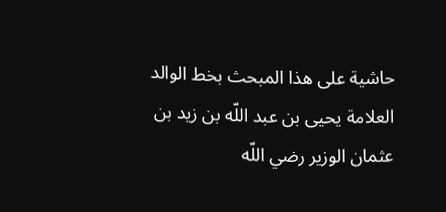حاشية على هذا المبحث بخط الوالد العلامة يحيى بن عبد اللّه بن زيد بن عثمان الوزير رضي اللّه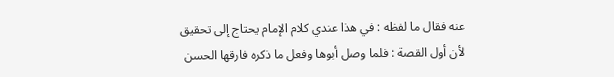عنه فقال ما لفظه : في هذا عندي كلام الإمام يحتاج إلى تحقيق لأن أول القصة : فلما وصل أبوها وفعل ما ذكره فارقها الحسن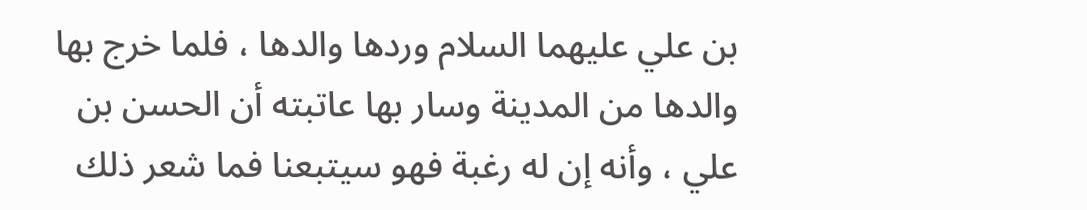بن علي عليهما السلام وردها والدها ، فلما خرج بها والدها من المدينة وسار بها عاتبته أن الحسن بن علي ، وأنه إن له رغبة فهو سيتبعنا فما شعر ذلك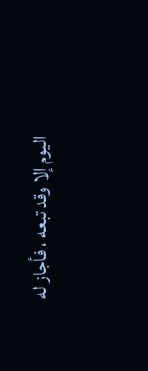اليوم إلا وقد تبعه ، فأجاز له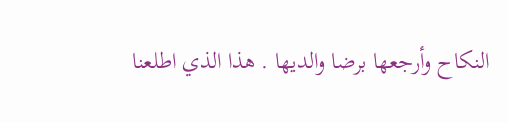النكاح وأرجعها برضا والديها . هذا الذي اطلعنا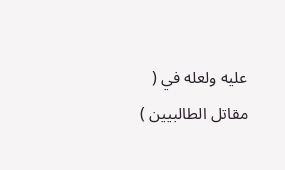عليه ولعله في ( مقاتل الطالبيين )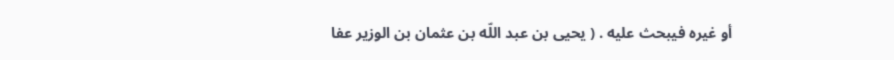أو غيره فيبحث عليه . ( يحيى بن عبد اللّه بن عثمان بن الوزير عفا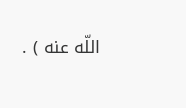اللّه عنه ) .